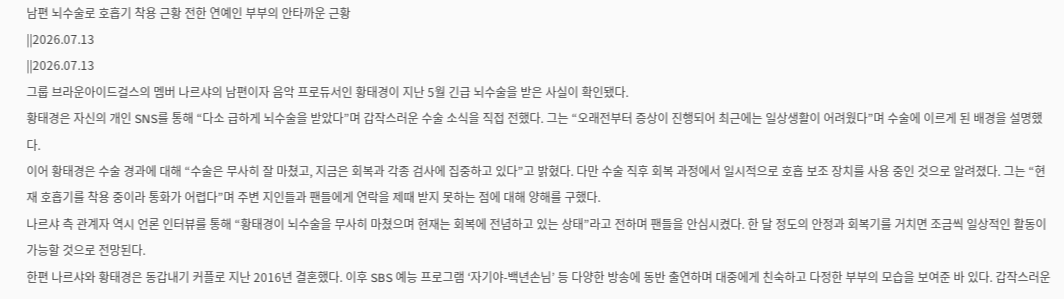남편 뇌수술로 호흡기 착용 근황 전한 연예인 부부의 안타까운 근황
||2026.07.13
||2026.07.13
그룹 브라운아이드걸스의 멤버 나르샤의 남편이자 음악 프로듀서인 황태경이 지난 5월 긴급 뇌수술을 받은 사실이 확인됐다.
황태경은 자신의 개인 SNS를 통해 “다소 급하게 뇌수술을 받았다”며 갑작스러운 수술 소식을 직접 전했다. 그는 “오래전부터 증상이 진행되어 최근에는 일상생활이 어려웠다”며 수술에 이르게 된 배경을 설명했다.
이어 황태경은 수술 경과에 대해 “수술은 무사히 잘 마쳤고, 지금은 회복과 각종 검사에 집중하고 있다”고 밝혔다. 다만 수술 직후 회복 과정에서 일시적으로 호흡 보조 장치를 사용 중인 것으로 알려졌다. 그는 “현재 호흡기를 착용 중이라 통화가 어렵다”며 주변 지인들과 팬들에게 연락을 제때 받지 못하는 점에 대해 양해를 구했다.
나르샤 측 관계자 역시 언론 인터뷰를 통해 “황태경이 뇌수술을 무사히 마쳤으며 현재는 회복에 전념하고 있는 상태”라고 전하며 팬들을 안심시켰다. 한 달 정도의 안정과 회복기를 거치면 조금씩 일상적인 활동이 가능할 것으로 전망된다.
한편 나르샤와 황태경은 동갑내기 커플로 지난 2016년 결혼했다. 이후 SBS 예능 프로그램 ‘자기야-백년손님’ 등 다양한 방송에 동반 출연하며 대중에게 친숙하고 다정한 부부의 모습을 보여준 바 있다. 갑작스러운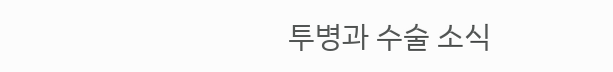투병과 수술 소식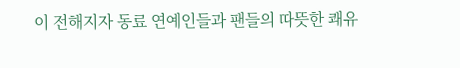이 전해지자 동료 연예인들과 팬들의 따뜻한 쾌유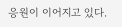응원이 이어지고 있다.